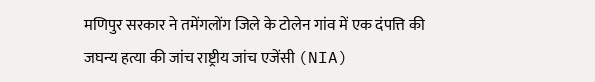मणिपुर सरकार ने तमेंगलोंग जिले के टोलेन गांव में एक दंपत्ति की जघन्य हत्या की जांच राष्ट्रीय जांच एजेंसी (NIA)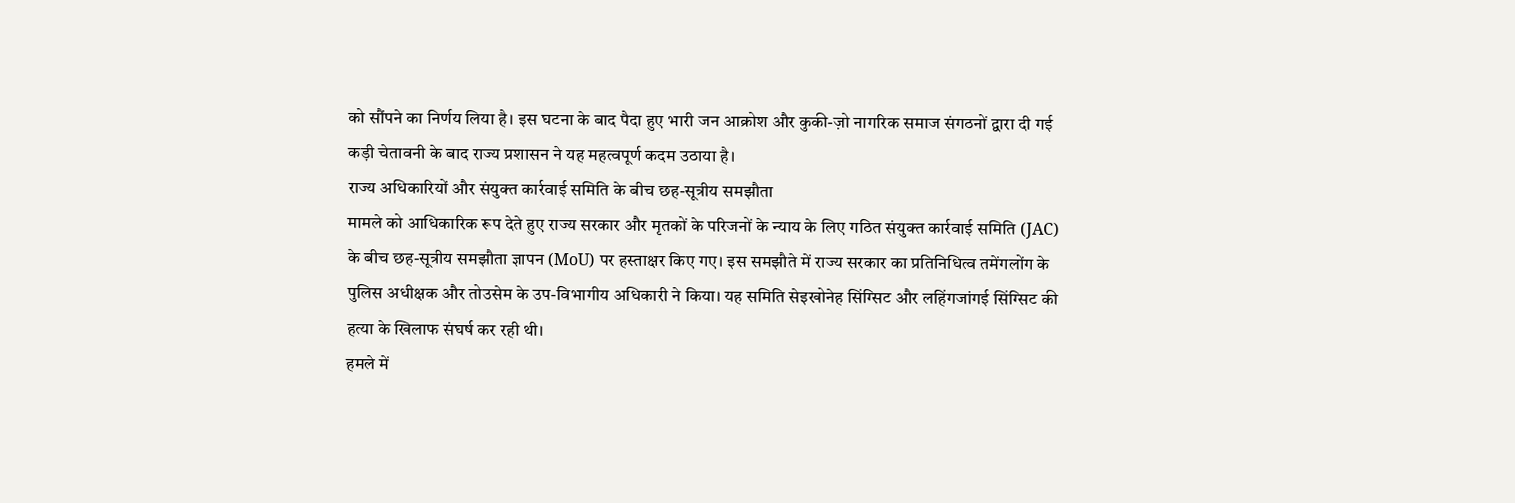को सौंपने का निर्णय लिया है। इस घटना के बाद पैदा हुए भारी जन आक्रोश और कुकी-ज़ो नागरिक समाज संगठनों द्वारा दी गई कड़ी चेतावनी के बाद राज्य प्रशासन ने यह महत्वपूर्ण कदम उठाया है।
राज्य अधिकारियों और संयुक्त कार्रवाई समिति के बीच छह-सूत्रीय समझौता
मामले को आधिकारिक रूप देते हुए राज्य सरकार और मृतकों के परिजनों के न्याय के लिए गठित संयुक्त कार्रवाई समिति (JAC) के बीच छह-सूत्रीय समझौता ज्ञापन (MoU) पर हस्ताक्षर किए गए। इस समझौते में राज्य सरकार का प्रतिनिधित्व तमेंगलोंग के पुलिस अधीक्षक और तोउसेम के उप-विभागीय अधिकारी ने किया। यह समिति सेइखोनेह सिंग्सिट और लहिंगजांगई सिंग्सिट की हत्या के खिलाफ संघर्ष कर रही थी।
हमले में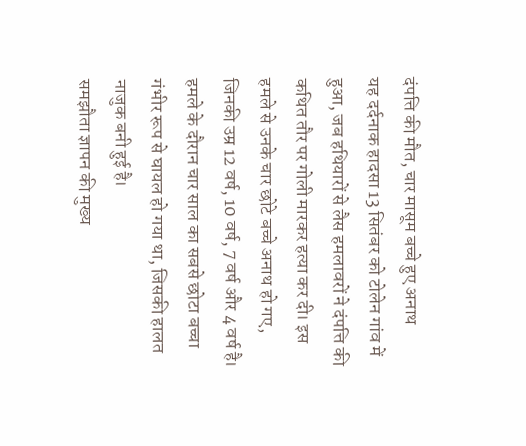दंपत्ति की मौत, चार मासूम बच्चे हुए अनाथ
यह दर्दनाक हादसा 13 सितंबर को टोलेन गांव में हुआ, जब हथियारों से लैस हमलावरों ने दंपत्ति की कथित तौर पर गोली मारकर हत्या कर दी। इस हमले से उनके चार छोटे बच्चे अनाथ हो गए, जिनकी उम्र 12 वर्ष, 10 वर्ष, 7 वर्ष और 4 वर्ष है। हमले के दौरान चार साल का सबसे छोटा बच्चा गंभीर रूप से घायल हो गया था, जिसकी हालत नाजुक बनी हुई है।
समझौता ज्ञापन की मुख्य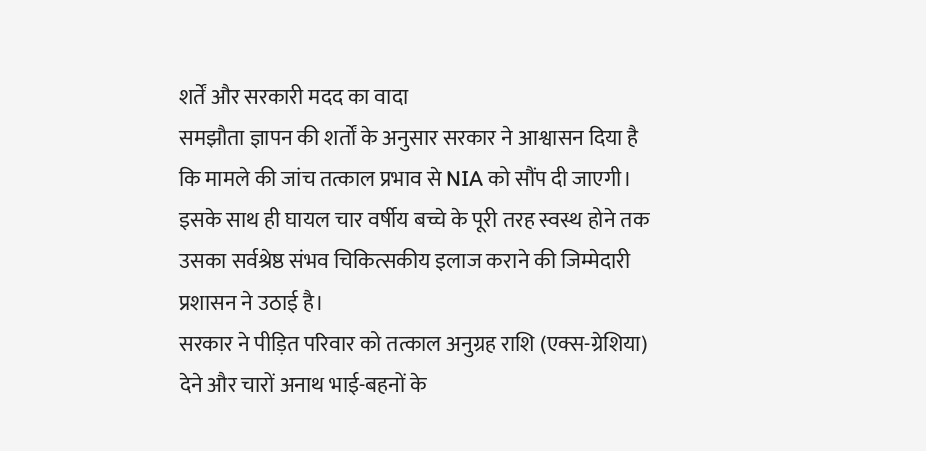शर्तें और सरकारी मदद का वादा
समझौता ज्ञापन की शर्तों के अनुसार सरकार ने आश्वासन दिया है कि मामले की जांच तत्काल प्रभाव से NIA को सौंप दी जाएगी। इसके साथ ही घायल चार वर्षीय बच्चे के पूरी तरह स्वस्थ होने तक उसका सर्वश्रेष्ठ संभव चिकित्सकीय इलाज कराने की जिम्मेदारी प्रशासन ने उठाई है।
सरकार ने पीड़ित परिवार को तत्काल अनुग्रह राशि (एक्स-ग्रेशिया) देने और चारों अनाथ भाई-बहनों के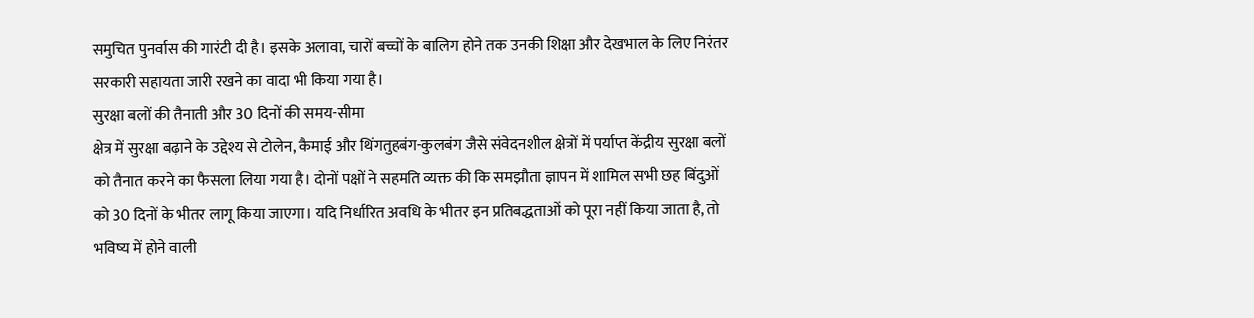समुचित पुनर्वास की गारंटी दी है। इसके अलावा, चारों बच्चों के बालिग होने तक उनकी शिक्षा और देखभाल के लिए निरंतर सरकारी सहायता जारी रखने का वादा भी किया गया है।
सुरक्षा बलों की तैनाती और 30 दिनों की समय-सीमा
क्षेत्र में सुरक्षा बढ़ाने के उद्देश्य से टोलेन, कैमाई और थिंगतुहबंग-कुलबंग जैसे संवेदनशील क्षेत्रों में पर्याप्त केंद्रीय सुरक्षा बलों को तैनात करने का फैसला लिया गया है। दोनों पक्षों ने सहमति व्यक्त की कि समझौता ज्ञापन में शामिल सभी छह बिंदुओं को 30 दिनों के भीतर लागू किया जाएगा। यदि निर्धारित अवधि के भीतर इन प्रतिबद्धताओं को पूरा नहीं किया जाता है, तो भविष्य में होने वाली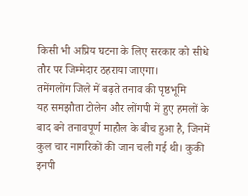किसी भी अप्रिय घटना के लिए सरकार को सीधे तौर पर जिम्मेदार ठहराया जाएगा।
तमेंगलोंग जिले में बढ़ते तनाव की पृष्ठभूमि
यह समझौता टोलेन और लोंगपी में हुए हमलों के बाद बने तनावपूर्ण माहौल के बीच हुआ है, जिनमें कुल चार नागरिकों की जान चली गई थी। कुकी इनपी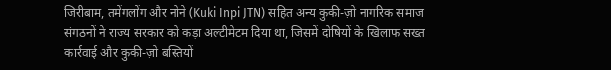जिरीबाम, तमेंगलोंग और नोने (Kuki Inpi JTN) सहित अन्य कुकी-ज़ो नागरिक समाज संगठनों ने राज्य सरकार को कड़ा अल्टीमेटम दिया था, जिसमें दोषियों के खिलाफ सख्त कार्रवाई और कुकी-ज़ो बस्तियों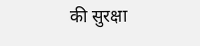की सुरक्षा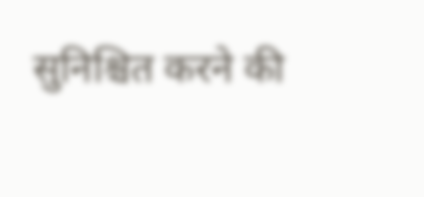सुनिश्चित करने की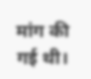मांग की गई थी।